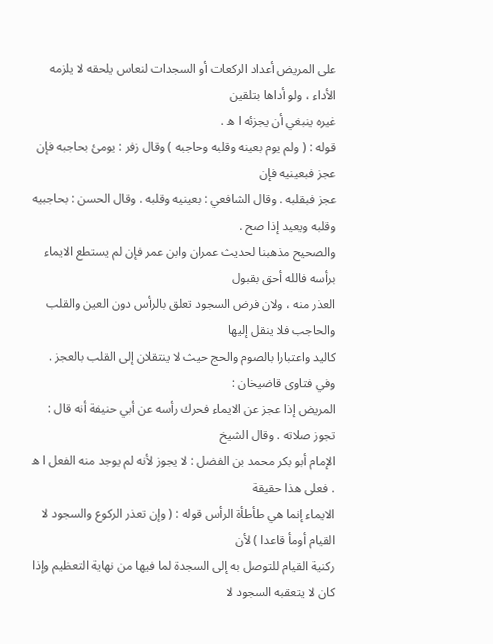على المريض أعداد الركعات أو السجدات لنعاس يلحقه لا يلزمه الأداء ، ولو أداها بتلقين
غيره ينبغي أن يجزئه ا ه .
قوله : ( ولم يوم بعينه وقلبه وحاجبه ) وقال زفر : يومئ بحاجبه فإن عجز فبعينيه فإن
عجز فبقلبه . وقال الشافعي : بعينيه وقلبه . وقال الحسن : بحاجبيه وقلبه ويعيد إذا صح .
والصحيح مذهبنا لحديث عمران وابن عمر فإن لم يستطع الايماء برأسه فالله أحق بقبول
العذر منه ، ولان فرض السجود تعلق بالرأس دون العين والقلب والحاجب فلا ينقل إليها
كاليد واعتبارا بالصوم والحج حيث لا ينتقلان إلى القلب بالعجز . وفي فتاوى قاضيخان :
المريض إذا عجز عن الايماء فحرك رأسه عن أبي حنيفة أنه قال : تجوز صلاته . وقال الشيخ
الإمام أبو بكر محمد بن الفضل : لا يجوز لأنه لم يوجد منه الفعل ا ه . فعلى هذا حقيقة
الايماء إنما هي طأطأة الرأس قوله : ( وإن تعذر الركوع والسجود لا القيام أومأ قاعدا ) لأن
ركنية القيام للتوصل به إلى السجدة لما فيها من نهاية التعظيم وإذا كان لا يتعقبه السجود لا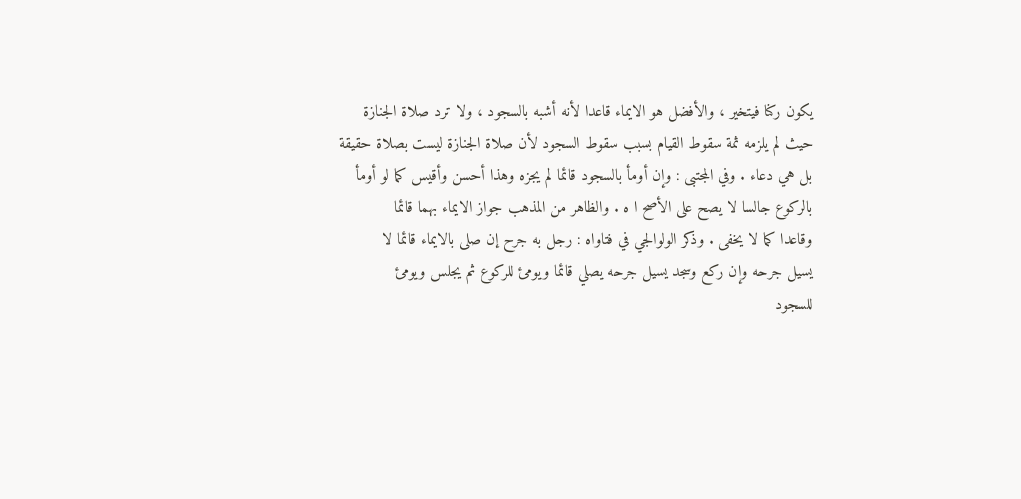يكون ركنا فيتخير ، والأفضل هو الايماء قاعدا لأنه أشبه بالسجود ، ولا ترد صلاة الجنازة
حيث لم يلزمه ثمة سقوط القيام بسبب سقوط السجود لأن صلاة الجنازة ليست بصلاة حقيقة
بل هي دعاء . وفي المجتبى : وإن أومأ بالسجود قائما لم يجزه وهذا أحسن وأقيس كما لو أومأ
بالركوع جالسا لا يصح على الأصح ا ه . والظاهر من المذهب جواز الايماء بهما قائما
وقاعدا كما لا يخفى . وذكر الولوالجي في فتاواه : رجل به جرح إن صلى بالايماء قائما لا
يسيل جرحه وإن ركع وسجد يسيل جرحه يصلي قائما ويومئ للركوع ثم يجلس ويومئ
للسجود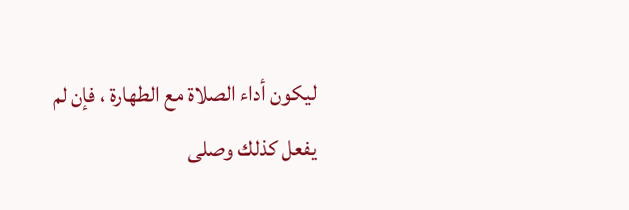ليكون أداء الصلاة مع الطهارة ، فإن لم يفعل كذلك وصلى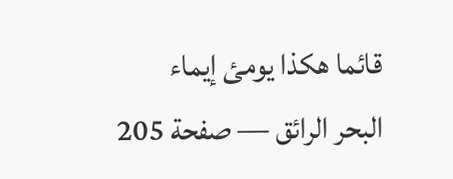قائما هكذا يومئ إيماء
البحر الرائق — صفحة 205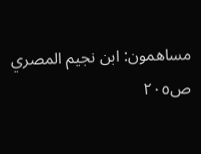مساهمون: ابن نجيم المصري
ص٢٠٥